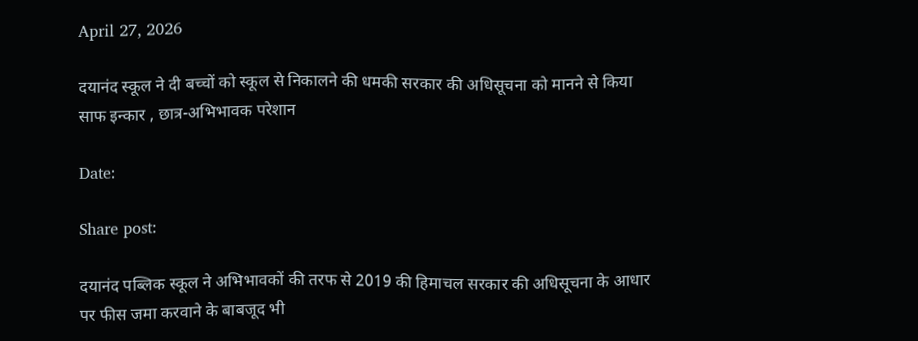April 27, 2026

दयानंद स्कूल ने दी बच्चों को स्कूल से निकालने की धमकी सरकार की अधिसूचना को मानने से किया साफ इन्कार , छात्र-अभिभावक परेशान

Date:

Share post:

दयानंद पब्लिक स्कूल ने अभिभावकों की तरफ से 2019 की हिमाचल सरकार की अधिसूचना के आधार पर फीस जमा करवाने के बाबजूद भी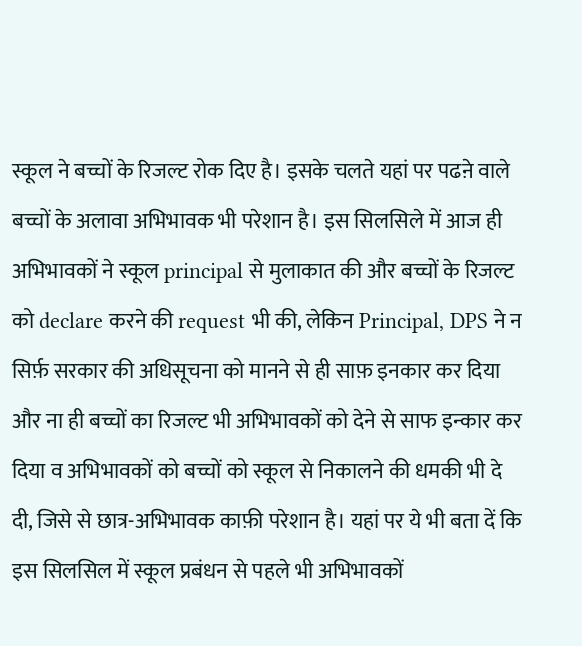स्कूल ने बच्चों के रिजल्ट रोक दिए है। इसके चलते यहां पर पढऩे वाले बच्चों के अलावा अभिभावक भी परेशान है। इस सिलसिले में आज ही अभिभावकों ने स्कूल principal से मुलाकात की और बच्चों के रिजल्ट को declare करने की request भी की, लेकिन Principal, DPS ने न सिर्फ़ सरकार की अधिसूचना को मानने से ही साफ़ इनकार कर दिया और ना ही बच्चों का रिजल्ट भी अभिभावकों को देने से साफ इन्कार कर दिया व अभिभावकों को बच्चों को स्कूल से निकालने की धमकी भी दे दी, जिसे से छात्र-अभिभावक काफ़ी परेशान है। यहां पर ये भी बता दें कि इस सिलसिल में स्कूल प्रबंधन से पहले भी अभिभावकों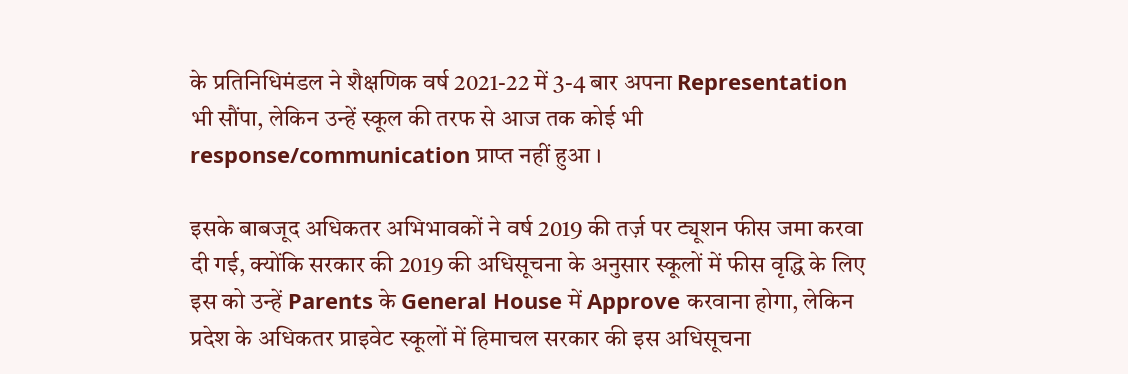के प्रतिनिधिमंडल ने शैक्षणिक वर्ष 2021-22 में 3-4 बार अपना Representation भी सौंपा, लेकिन उन्हें स्कूल की तरफ से आज तक कोई भी response/communication प्राप्त नहीं हुआ ।

इसके बाबजूद अधिकतर अभिभावकों ने वर्ष 2019 की तर्ज़ पर ट्यूशन फीस जमा करवा दी गई, क्योंकि सरकार की 2019 की अधिसूचना के अनुसार स्कूलों में फीस वृद्धि के लिए इस को उन्हें Parents के General House में Approve करवाना होगा, लेकिन प्रदेश के अधिकतर प्राइवेट स्कूलों में हिमाचल सरकार की इस अधिसूचना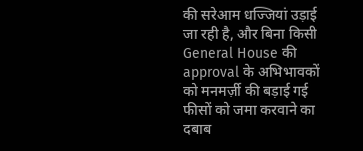की सरेआम धज्जियां उड़ाई जा रही है, और बिना किसी General House की approval के अभिभावकों को मनमर्ज़ी की बड़ाई गई फीसों को जमा करवाने का दबाब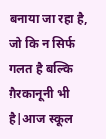बनाया जा रहा है, जो कि न सिर्फ गलत है बल्कि ग़ैरकानूनी भी है|आज स्कूल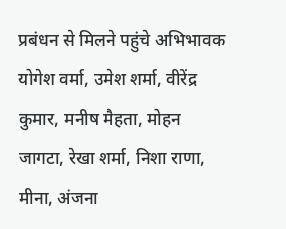प्रबंधन से मिलने पहुंचे अभिभावक योगेश वर्मा, उमेश शर्मा, वीरेंद्र कुमार, मनीष मैहता, मोहन जागटा, रेखा शर्मा, निशा राणा, मीना, अंजना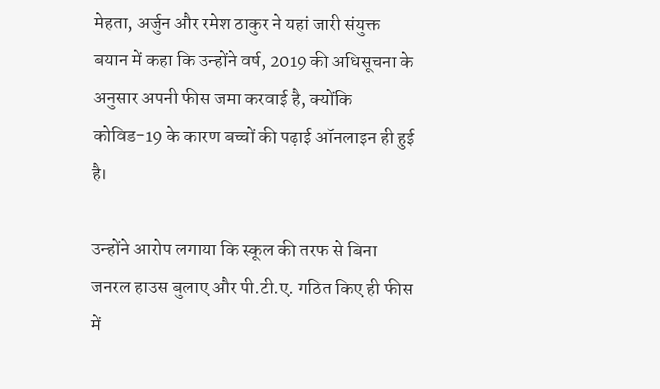मेहता, अर्जुन और रमेश ठाकुर ने यहां जारी संयुक्त बयान में कहा कि उन्होंने वर्ष, 2019 की अधिसूचना के अनुसार अपनी फीस जमा करवाई है, क्योंकि कोविड-19 के कारण बच्चों की पढ़ाई ऑनलाइन ही हुई है।

उन्होंने आरोप लगाया कि स्कूल की तरफ से बिना जनरल हाउस बुलाए और पी.टी.ए. गठित किए ही फीस में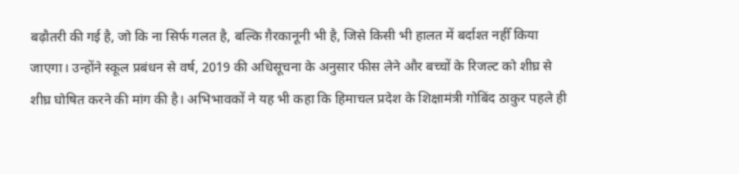बढ़ौतरी की गई है, जो कि ना सिर्फ गलत है, बल्कि ग़ैरकानूनी भी है, जिसे किसी भी हालत में बर्दाश्त नहीँ किया जाएगा। उन्होंने स्कूल प्रबंधन से वर्ष, 2019 की अधिसूचना के अनुसार फीस लेने और बच्चों के रिजल्ट को शीघ्र से शीघ्र घोषित करने की मांग की है। अभिभावकों ने यह भी कहा कि हिमाचल प्रदेश के शिक्षामंत्री गोबिंद ठाकुर पहले ही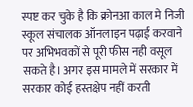स्पष्ट कर चुके है कि क्रोनआ काल मे निजी स्कूल संचालक ऑनलाइन पढ़ाई करवाने पर अभिभवकों से पूरी फीस नही वसूल सकते है। अगर इस मामले में सरकार में सरकार कोई हस्तक्षेप नहीं करती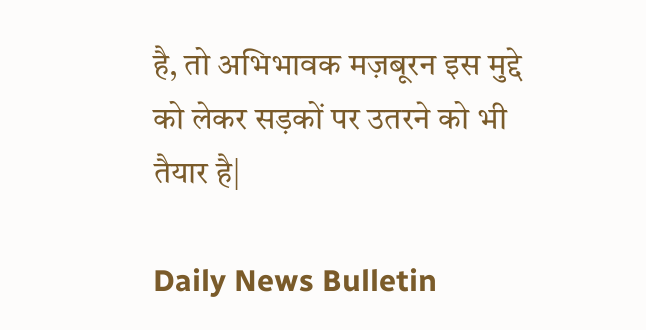है, तो अभिभावक मज़बूरन इस मुद्दे को लेकर सड़कों पर उतरने को भी तैयार है|

Daily News Bulletin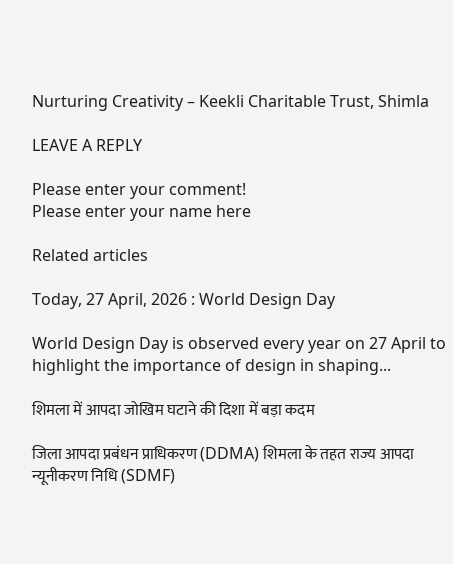Nurturing Creativity – Keekli Charitable Trust, Shimla

LEAVE A REPLY

Please enter your comment!
Please enter your name here

Related articles

Today, 27 April, 2026 : World Design Day

World Design Day is observed every year on 27 April to highlight the importance of design in shaping...

शिमला में आपदा जोखिम घटाने की दिशा में बड़ा कदम

जिला आपदा प्रबंधन प्राधिकरण (DDMA) शिमला के तहत राज्य आपदा न्यूनीकरण निधि (SDMF)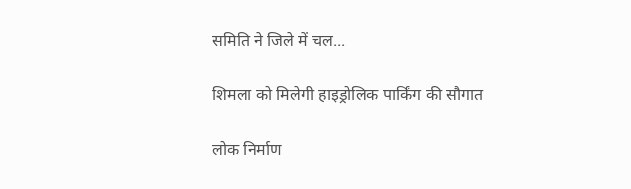समिति ने जिले में चल...

शिमला को मिलेगी हाइड्रोलिक पार्किंग की सौगात

लोक निर्माण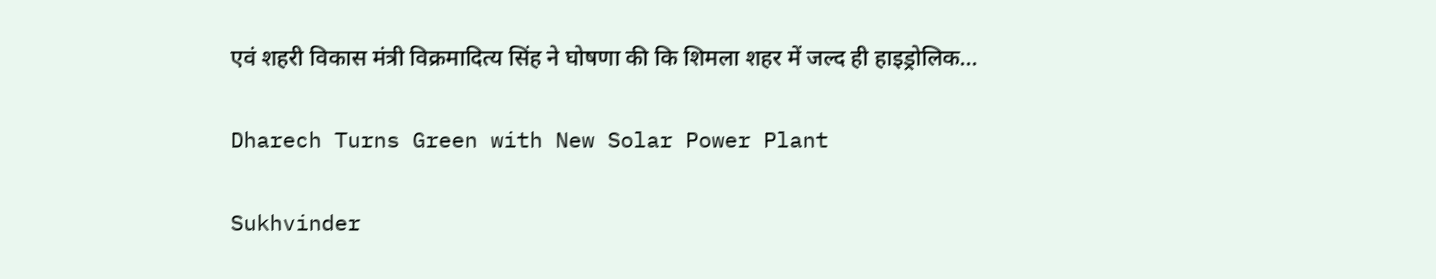एवं शहरी विकास मंत्री विक्रमादित्य सिंह ने घोषणा की कि शिमला शहर में जल्द ही हाइड्रोलिक...

Dharech Turns Green with New Solar Power Plant

Sukhvinder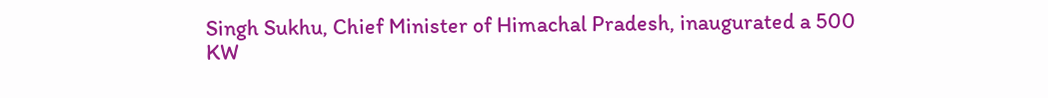Singh Sukhu, Chief Minister of Himachal Pradesh, inaugurated a 500 KW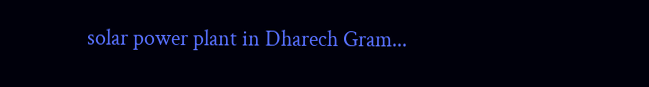solar power plant in Dharech Gram...